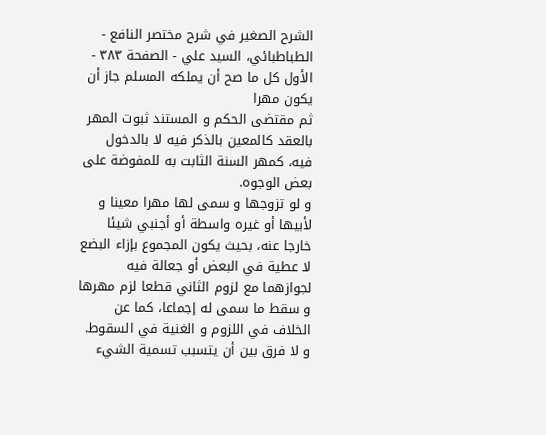الشرح الصغير في شرح مختصر النافع - الطباطبائي، السيد علي - الصفحة ٣٨٣ - الأول كل ما صح أن يملكه المسلم جاز أن يكون مهرا
ثم مقتضى الحكم و المستند ثبوت المهر بالعقد كالمعين بالذكر فيه لا بالدخول فيه، كمهر السنة الثابت به للمفوضة على بعض الوجوه.
و لو تزوجها و سمى لها مهرا معينا و لأبيها أو غيره واسطة أو أجنبي شيئا خارجا عنه، بحيث يكون المجموع بإزاء البضع لا عطية في البعض أو جعالة فيه لجوازهما مع لزوم الثاني قطعا لزم مهرها و سقط ما سمى له إجماعا، كما عن الخلاف في اللزوم و الغنية في السقوط. و لا فرق بين أن يتسبب تسمية الشيء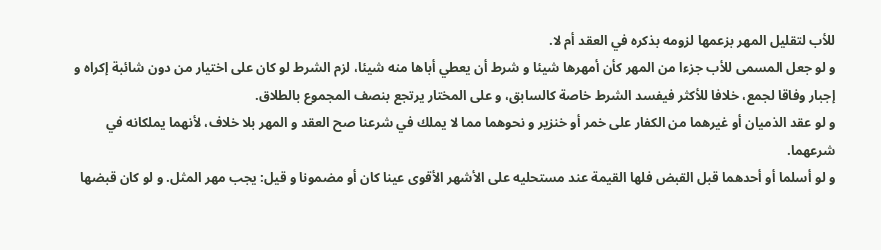للأب لتقليل المهر بزعمها لزومه بذكره في العقد أم لا.
و لو جعل المسمى للأب جزءا من المهر كأن أمهرها شيئا و شرط أن يعطي أباها منه شيئا، لزم الشرط لو كان على اختيار من دون شائبة إكراه و إجبار وفاقا لجمع، خلافا للأكثر فيفسد الشرط خاصة كالسابق، و على المختار يرتجع بنصف المجموع بالطلاق.
و لو عقد الذميان أو غيرهما من الكفار على خمر أو خنزير و نحوهما مما لا يملك في شرعنا صح العقد و المهر بلا خلاف، لأنهما يملكانه في شرعهما.
و لو أسلما أو أحدهما قبل القبض فلها القيمة عند مستحليه على الأشهر الأقوى عينا كان أو مضمونا و قيل: يجب مهر المثل. و لو كان قبضها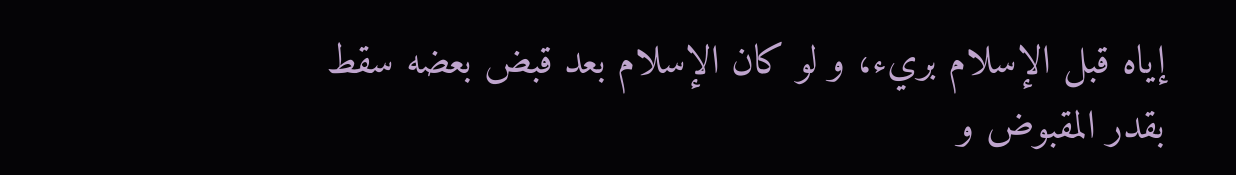إياه قبل الإسلام بريء، و لو كان الإسلام بعد قبض بعضه سقط بقدر المقبوض و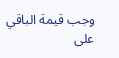وجب قيمة الباقي على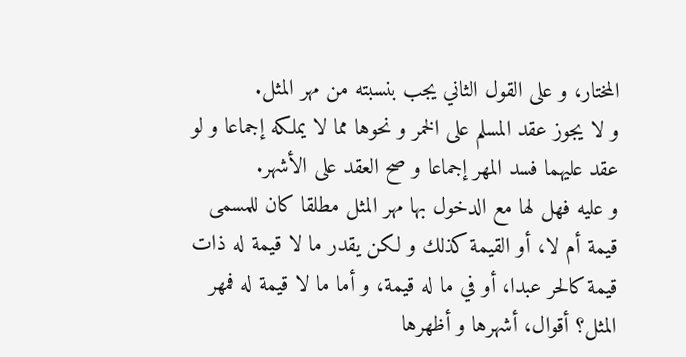المختار، و على القول الثاني يجب بنسبته من مهر المثل.
و لا يجوز عقد المسلم على الخمر و نحوها مما لا يملكه إجماعا و لو عقد عليهما فسد المهر إجماعا و صح العقد على الأشهر.
و عليه فهل لها مع الدخول بها مهر المثل مطلقا كان للمسمى قيمة أم لا، أو القيمة كذلك و لكن يقدر ما لا قيمة له ذات قيمة كالحر عبدا، أو في ما له قيمة، و أما ما لا قيمة له فمهر المثل؟ أقوال، أشهرها و أظهرها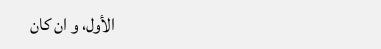الأول، و ان كان